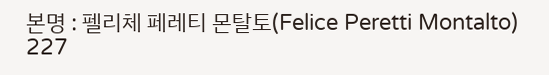본명 : 펠리체 페레티 몬탈토(Felice Peretti Montalto)
227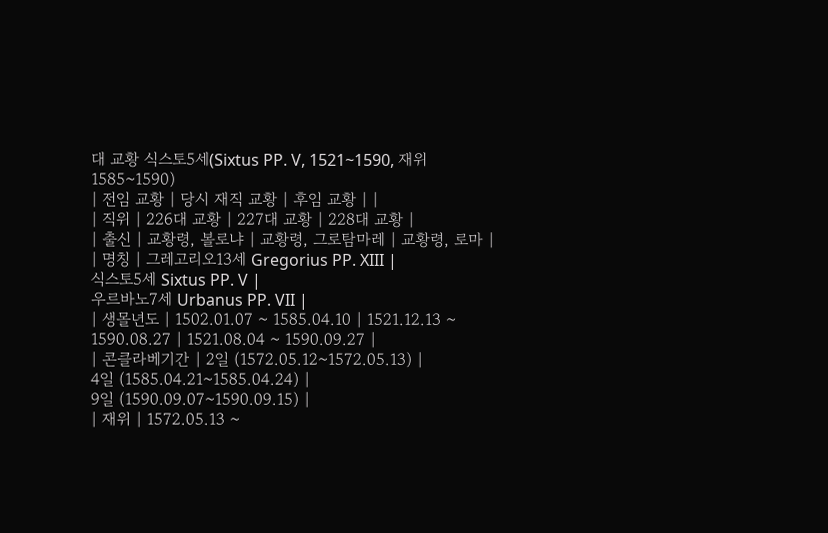대 교황 식스토5세(Sixtus PP. V, 1521~1590, 재위1585~1590)
| 전임 교황 | 당시 재직 교황 | 후임 교황 | |
| 직위 | 226대 교황 | 227대 교황 | 228대 교황 |
| 출신 | 교황령, 볼로냐 | 교황령, 그로탐마레 | 교황령, 로마 |
| 명칭 | 그레고리오13세 Gregorius PP. XIII |
식스토5세 Sixtus PP. V |
우르바노7세 Urbanus PP. VII |
| 생몰년도 | 1502.01.07 ~ 1585.04.10 | 1521.12.13 ~ 1590.08.27 | 1521.08.04 ~ 1590.09.27 |
| 콘클라베기간 | 2일 (1572.05.12~1572.05.13) |
4일 (1585.04.21~1585.04.24) |
9일 (1590.09.07~1590.09.15) |
| 재위 | 1572.05.13 ~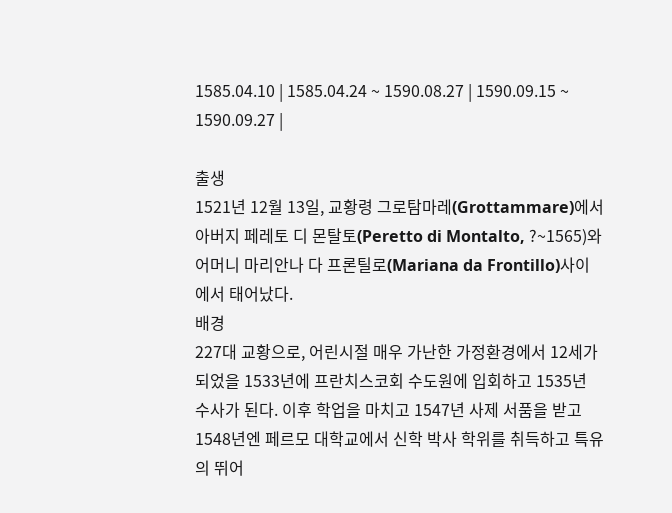1585.04.10 | 1585.04.24 ~ 1590.08.27 | 1590.09.15 ~ 1590.09.27 |

출생
1521년 12월 13일, 교황령 그로탐마레(Grottammare)에서 아버지 페레토 디 몬탈토(Peretto di Montalto, ?~1565)와 어머니 마리안나 다 프론틸로(Mariana da Frontillo)사이에서 태어났다.
배경
227대 교황으로, 어린시절 매우 가난한 가정환경에서 12세가 되었을 1533년에 프란치스코회 수도원에 입회하고 1535년 수사가 된다. 이후 학업을 마치고 1547년 사제 서품을 받고 1548년엔 페르모 대학교에서 신학 박사 학위를 취득하고 특유의 뛰어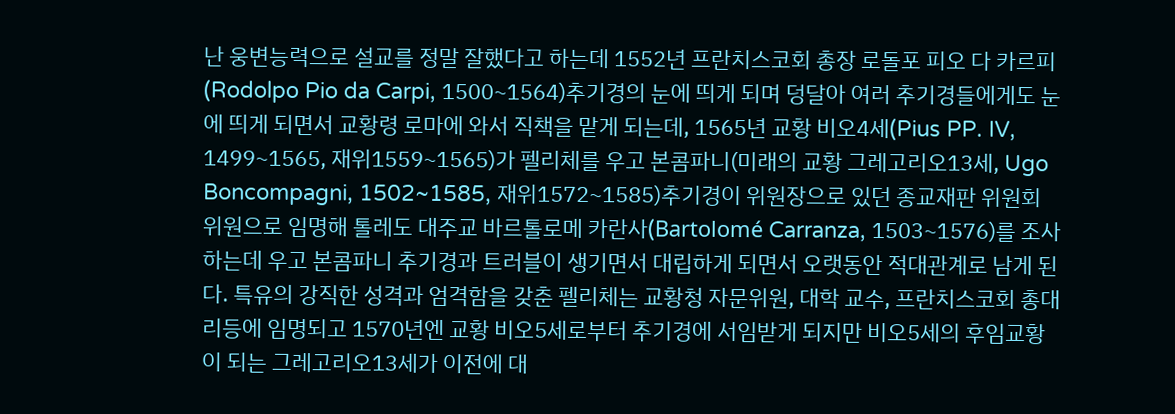난 웅변능력으로 설교를 정말 잘했다고 하는데 1552년 프란치스코회 총장 로돌포 피오 다 카르피(Rodolpo Pio da Carpi, 1500~1564)추기경의 눈에 띄게 되며 덩달아 여러 추기경들에게도 눈에 띄게 되면서 교황령 로마에 와서 직책을 맡게 되는데, 1565년 교황 비오4세(Pius PP. IV, 1499~1565, 재위1559~1565)가 펠리체를 우고 본콤파니(미래의 교황 그레고리오13세, Ugo Boncompagni, 1502~1585, 재위1572~1585)추기경이 위원장으로 있던 종교재판 위원회 위원으로 임명해 톨레도 대주교 바르톨로메 카란사(Bartolomé Carranza, 1503~1576)를 조사하는데 우고 본콤파니 추기경과 트러블이 생기면서 대립하게 되면서 오랫동안 적대관계로 남게 된다. 특유의 강직한 성격과 엄격함을 갖춘 펠리체는 교황청 자문위원, 대학 교수, 프란치스코회 총대리등에 임명되고 1570년엔 교황 비오5세로부터 추기경에 서임받게 되지만 비오5세의 후임교황이 되는 그레고리오13세가 이전에 대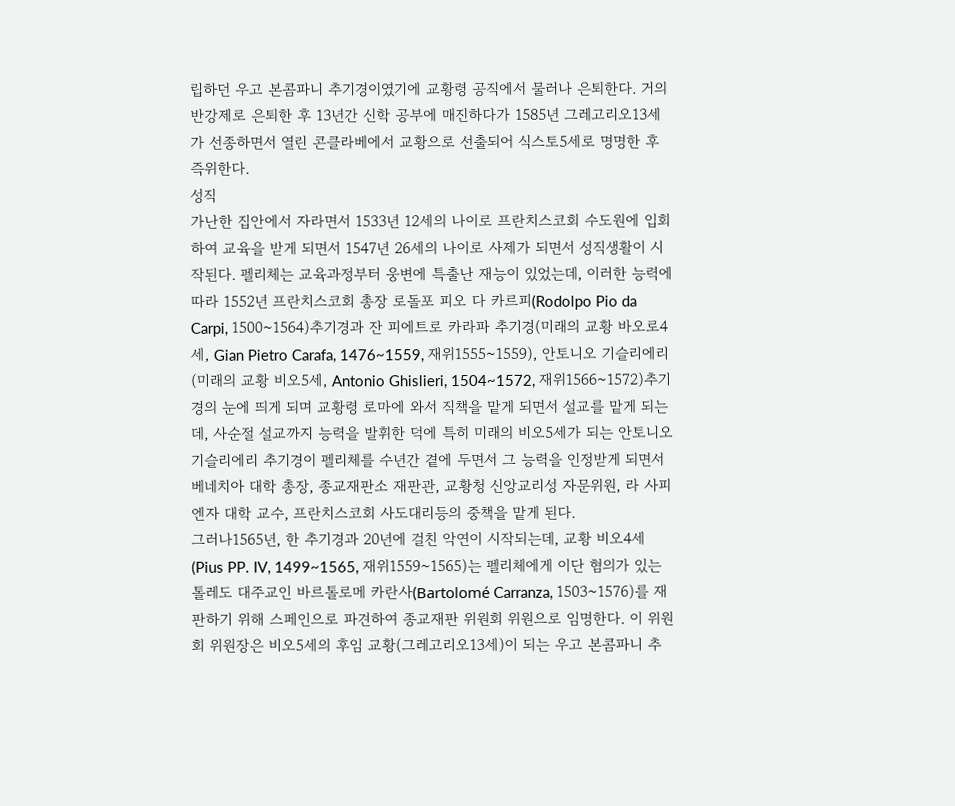립하던 우고 본콤파니 추기경이였기에 교황령 공직에서 물러나 은퇴한다. 거의 반강제로 은퇴한 후 13년간 신학 공부에 매진하다가 1585년 그레고리오13세가 선종하면서 열린 콘클라베에서 교황으로 선출되어 식스토5세로 명명한 후 즉위한다.
성직
가난한 집안에서 자라면서 1533년 12세의 나이로 프란치스코회 수도원에 입회하여 교육을 받게 되면서 1547년 26세의 나이로 사제가 되면서 성직생활이 시작된다. 펠리체는 교육과정부터 웅변에 특출난 재능이 있었는데, 이러한 능력에 따라 1552년 프란치스코회 총장 로돌포 피오 다 카르피(Rodolpo Pio da Carpi, 1500~1564)추기경과 잔 피에트로 카라파 추기경(미래의 교황 바오로4세, Gian Pietro Carafa, 1476~1559, 재위1555~1559), 안토니오 기슬리에리(미래의 교황 비오5세, Antonio Ghislieri, 1504~1572, 재위1566~1572)추기경의 눈에 띄게 되며 교황령 로마에 와서 직책을 맡게 되면서 설교를 맡게 되는데, 사순절 설교까지 능력을 발휘한 덕에 특히 미래의 비오5세가 되는 안토니오 기슬리에리 추기경이 펠리체를 수년간 곁에 두면서 그 능력을 인정받게 되면서 베네치아 대학 총장, 종교재판소 재판관, 교황청 신앙교리성 자문위원, 라 사피엔자 대학 교수, 프란치스코회 사도대리등의 중책을 맡게 된다.
그러나1565년, 한 추기경과 20년에 걸친 악연이 시작되는데, 교황 비오4세(Pius PP. IV, 1499~1565, 재위1559~1565)는 펠리체에게 이단 혐의가 있는 톨레도 대주교인 바르톨로메 카란사(Bartolomé Carranza, 1503~1576)를 재판하기 위해 스페인으로 파견하여 종교재판 위원회 위원으로 임명한다. 이 위원회 위원장은 비오5세의 후임 교황(그레고리오13세)이 되는 우고 본콤파니 추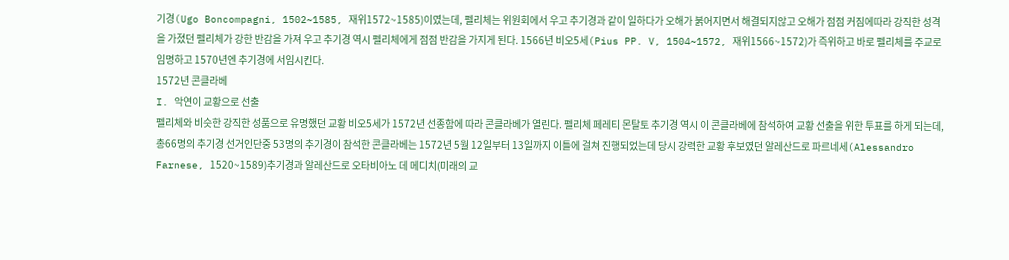기경(Ugo Boncompagni, 1502~1585, 재위1572~1585)이였는데, 펠리체는 위원회에서 우고 추기경과 같이 일하다가 오해가 붉어지면서 해결되지않고 오해가 점점 커짐에따라 강직한 성격을 가졌던 펠리체가 강한 반감을 가져 우고 추기경 역시 펠리체에게 점점 반감을 가지게 된다. 1566년 비오5세(Pius PP. V, 1504~1572, 재위1566~1572)가 즉위하고 바로 펠리체를 주교로 임명하고 1570년엔 추기경에 서임시킨다.
1572년 콘클라베
I. 악연이 교황으로 선출
펠리체와 비슷한 강직한 성품으로 유명했던 교황 비오5세가 1572년 선종함에 따라 콘클라베가 열린다. 펠리체 페레티 몬탈토 추기경 역시 이 콘클라베에 참석하여 교황 선출을 위한 투표를 하게 되는데, 총66명의 추기경 선거인단중 53명의 추기경이 참석한 콘클라베는 1572년 5월 12일부터 13일까지 이틀에 걸쳐 진행되었는데 당시 강력한 교황 후보였던 알레산드로 파르네세(Alessandro Farnese, 1520~1589)추기경과 알레산드로 오타비아노 데 메디치(미래의 교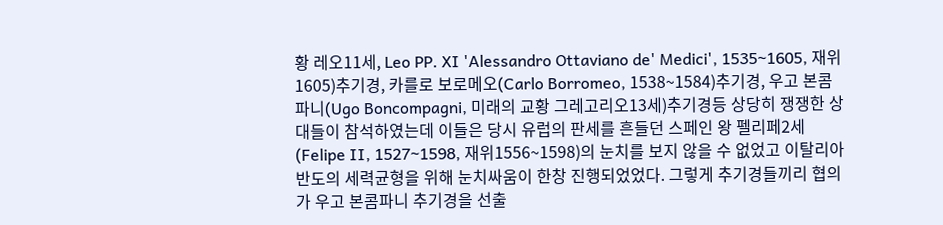황 레오11세, Leo PP. XI 'Alessandro Ottaviano de' Medici', 1535~1605, 재위1605)추기경, 카를로 보로메오(Carlo Borromeo, 1538~1584)추기경, 우고 본콤파니(Ugo Boncompagni, 미래의 교황 그레고리오13세)추기경등 상당히 쟁쟁한 상대들이 참석하였는데 이들은 당시 유럽의 판세를 흔들던 스페인 왕 펠리페2세(Felipe II, 1527~1598, 재위1556~1598)의 눈치를 보지 않을 수 없었고 이탈리아 반도의 세력균형을 위해 눈치싸움이 한창 진행되었었다. 그렇게 추기경들끼리 협의가 우고 본콤파니 추기경을 선출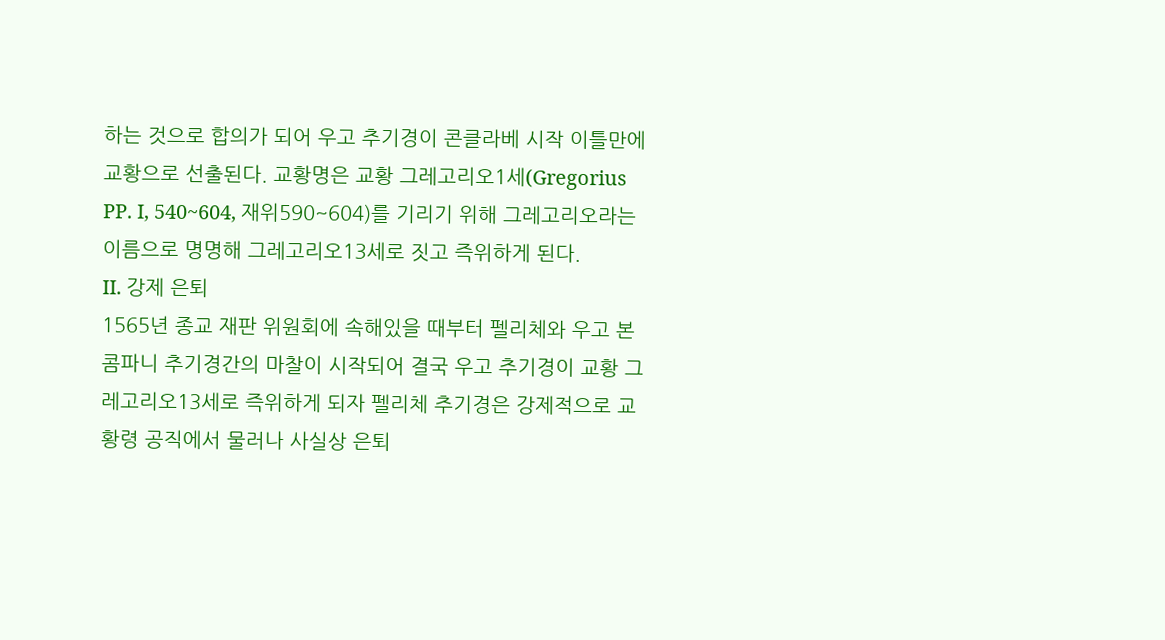하는 것으로 합의가 되어 우고 추기경이 콘클라베 시작 이틀만에 교황으로 선출된다. 교황명은 교황 그레고리오1세(Gregorius PP. I, 540~604, 재위590~604)를 기리기 위해 그레고리오라는 이름으로 명명해 그레고리오13세로 짓고 즉위하게 된다.
II. 강제 은퇴
1565년 종교 재판 위원회에 속해있을 때부터 펠리체와 우고 본콤파니 추기경간의 마찰이 시작되어 결국 우고 추기경이 교황 그레고리오13세로 즉위하게 되자 펠리체 추기경은 강제적으로 교황령 공직에서 물러나 사실상 은퇴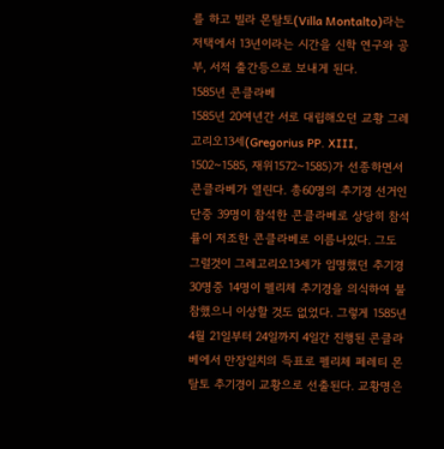를 하고 빌라 몬탈토(Villa Montalto)라는 저택에서 13년이라는 시간을 신학 연구와 공부, 서적 출간등으로 보내게 된다.
1585년 콘클라베
1585년 20여년간 서로 대립해오던 교황 그레고리오13세(Gregorius PP. XIII, 1502~1585, 재위1572~1585)가 선종하면서 콘클라베가 열린다. 총60명의 추기경 선거인단중 39명이 참석한 콘클라베로 상당히 참석률이 저조한 콘클라베로 이름나있다. 그도 그럴것이 그레고리오13세가 임명했던 추기경 30명중 14명이 펠리체 추기경을 의식하여 불참했으니 이상할 것도 없었다. 그렇게 1585년 4월 21일부터 24일까지 4일간 진행된 콘클라베에서 만장일치의 득표로 펠리체 페레티 몬탈토 추기경이 교황으로 선출된다. 교황명은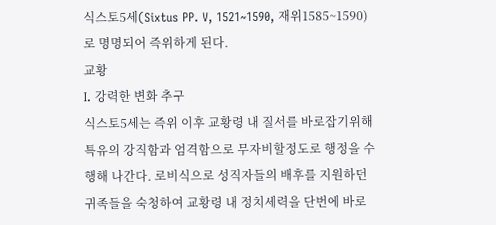식스토5세(Sixtus PP. V, 1521~1590, 재위1585~1590)로 명명되어 즉위하게 된다.
교황
I. 강력한 변화 추구
식스토5세는 즉위 이후 교황령 내 질서를 바로잡기위해 특유의 강직함과 엄격함으로 무자비할정도로 행정을 수행해 나간다. 로비식으로 성직자들의 배후를 지원하던 귀족들을 숙청하여 교황령 내 정치세력을 단번에 바로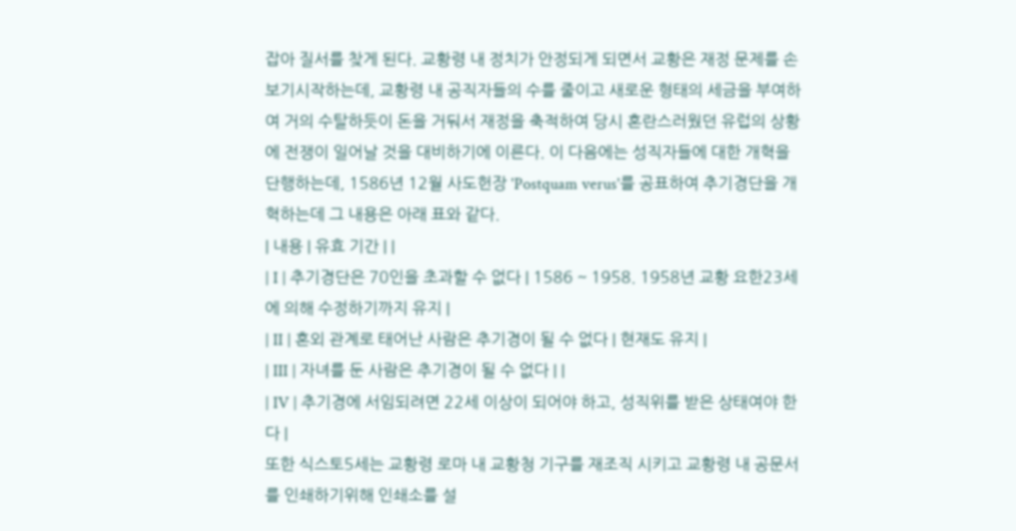잡아 질서를 찾게 된다. 교황령 내 정치가 안정되게 되면서 교황은 재정 문제를 손보기시작하는데, 교황령 내 공직자들의 수를 줄이고 새로운 형태의 세금을 부여하여 거의 수탈하듯이 돈을 거둬서 재정을 축적하여 당시 혼란스러웠던 유럽의 상황에 전쟁이 일어날 것을 대비하기에 이른다. 이 다음에는 성직자들에 대한 개혁을 단행하는데, 1586년 12월 사도헌장 'Postquam verus'를 공표하여 추기경단을 개혁하는데 그 내용은 아래 표와 같다.
| 내용 | 유효 기간 | |
| I | 추기경단은 70인을 초과할 수 없다 | 1586 ~ 1958. 1958년 교황 요한23세에 의해 수정하기까지 유지 |
| II | 혼외 관계로 태어난 사람은 추기경이 될 수 없다 | 현재도 유지 |
| III | 자녀를 둔 사람은 추기경이 될 수 없다 | |
| IV | 추기경에 서임되려면 22세 이상이 되어야 하고, 성직위를 받은 상태여야 한다 |
또한 식스토5세는 교황령 로마 내 교황청 기구를 재조직 시키고 교황령 내 공문서를 인쇄하기위해 인쇄소를 설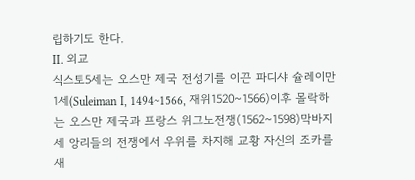립하기도 한다.
II. 외교
식스토5세는 오스만 제국 전성기를 이끈 파디샤 슐레이만1세(Suleiman I, 1494~1566, 재위1520~1566)이후 몰락하는 오스만 제국과 프랑스 위그노전쟁(1562~1598)막바지 세 앙리들의 전쟁에서 우위를 차지해 교황 자신의 조카를 새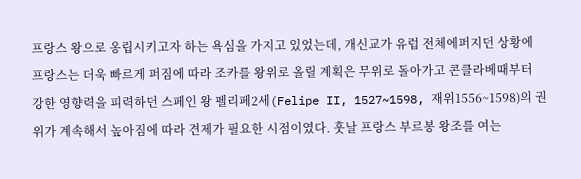프랑스 왕으로 옹립시키고자 하는 욕심을 가지고 있었는데, 개신교가 유럽 전체에퍼지던 상황에 프랑스는 더욱 빠르게 퍼짐에 따라 조카를 왕위로 올릴 계획은 무위로 돌아가고 콘클라베때부터 강한 영향력을 피력하던 스페인 왕 펠리페2세(Felipe II, 1527~1598, 재위1556~1598)의 권위가 계속해서 높아짐에 따라 견제가 필요한 시점이였다. 훗날 프랑스 부르봉 왕조를 여는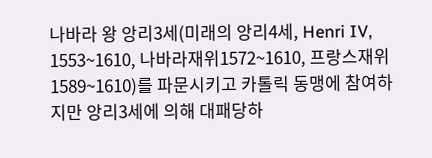나바라 왕 앙리3세(미래의 앙리4세, Henri IV, 1553~1610, 나바라재위1572~1610, 프랑스재위1589~1610)를 파문시키고 카톨릭 동맹에 참여하지만 앙리3세에 의해 대패당하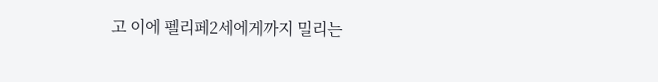고 이에 펠리페2세에게까지 밀리는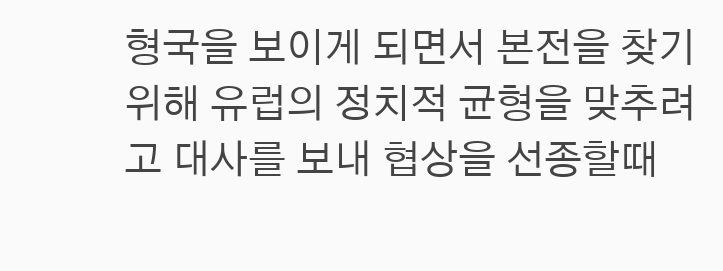형국을 보이게 되면서 본전을 찾기위해 유럽의 정치적 균형을 맞추려고 대사를 보내 협상을 선종할때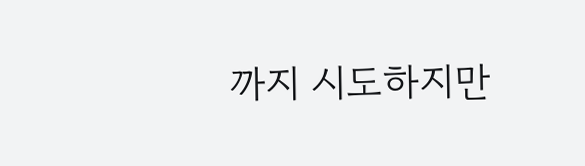까지 시도하지만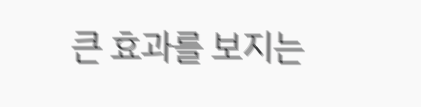큰 효과를 보지는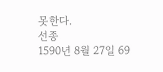못한다.
선종
1590년 8월 27일 69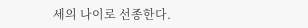세의 나이로 선종한다.